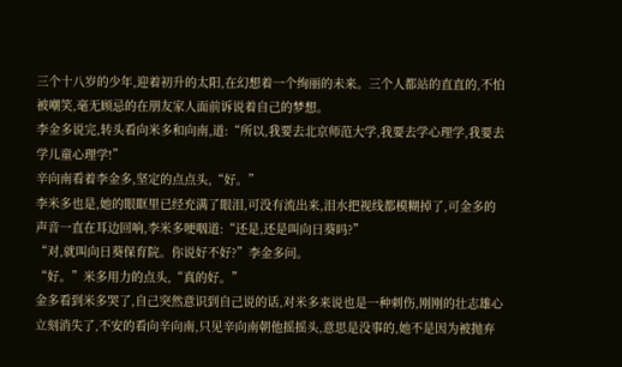三个十八岁的少年,迎着初升的太阳,在幻想着一个绚丽的未来。三个人都站的直直的,不怕被嘲笑,毫无顾忌的在朋友家人面前诉说着自己的梦想。
李金多说完,转头看向米多和向南,道:“所以,我要去北京师范大学,我要去学心理学,我要去学儿童心理学!”
辛向南看着李金多,坚定的点点头,“好。”
李米多也是,她的眼眶里已经充满了眼泪,可没有流出来,泪水把视线都模糊掉了,可金多的声音一直在耳边回响,李米多哽咽道:“还是,还是叫向日葵吗?”
“对,就叫向日葵保育院。你说好不好?”李金多问。
“好。”米多用力的点头,“真的好。”
金多看到米多哭了,自己突然意识到自己说的话,对米多来说也是一种刺伤,刚刚的壮志雄心立刻消失了,不安的看向辛向南,只见辛向南朝他摇摇头,意思是没事的,她不是因为被抛弃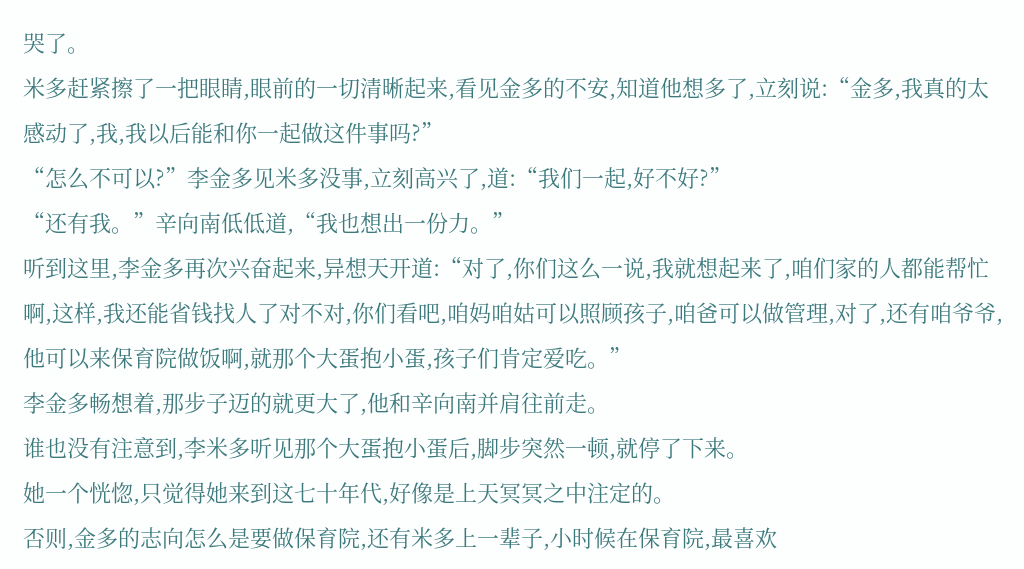哭了。
米多赶紧擦了一把眼睛,眼前的一切清晰起来,看见金多的不安,知道他想多了,立刻说:“金多,我真的太感动了,我,我以后能和你一起做这件事吗?”
“怎么不可以?”李金多见米多没事,立刻高兴了,道:“我们一起,好不好?”
“还有我。”辛向南低低道,“我也想出一份力。”
听到这里,李金多再次兴奋起来,异想天开道:“对了,你们这么一说,我就想起来了,咱们家的人都能帮忙啊,这样,我还能省钱找人了对不对,你们看吧,咱妈咱姑可以照顾孩子,咱爸可以做管理,对了,还有咱爷爷,他可以来保育院做饭啊,就那个大蛋抱小蛋,孩子们肯定爱吃。”
李金多畅想着,那步子迈的就更大了,他和辛向南并肩往前走。
谁也没有注意到,李米多听见那个大蛋抱小蛋后,脚步突然一顿,就停了下来。
她一个恍惚,只觉得她来到这七十年代,好像是上天冥冥之中注定的。
否则,金多的志向怎么是要做保育院,还有米多上一辈子,小时候在保育院,最喜欢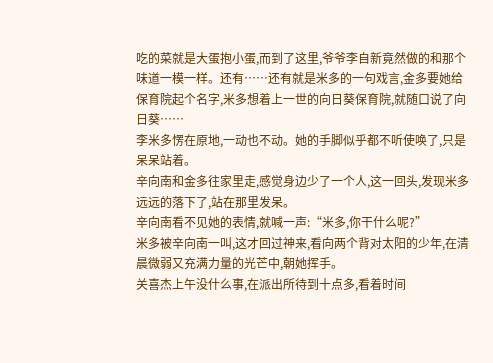吃的菜就是大蛋抱小蛋,而到了这里,爷爷李自新竟然做的和那个味道一模一样。还有……还有就是米多的一句戏言,金多要她给保育院起个名字,米多想着上一世的向日葵保育院,就随口说了向日葵……
李米多愣在原地,一动也不动。她的手脚似乎都不听使唤了,只是呆呆站着。
辛向南和金多往家里走,感觉身边少了一个人,这一回头,发现米多远远的落下了,站在那里发呆。
辛向南看不见她的表情,就喊一声:“米多,你干什么呢?”
米多被辛向南一叫,这才回过神来,看向两个背对太阳的少年,在清晨微弱又充满力量的光芒中,朝她挥手。
关喜杰上午没什么事,在派出所待到十点多,看着时间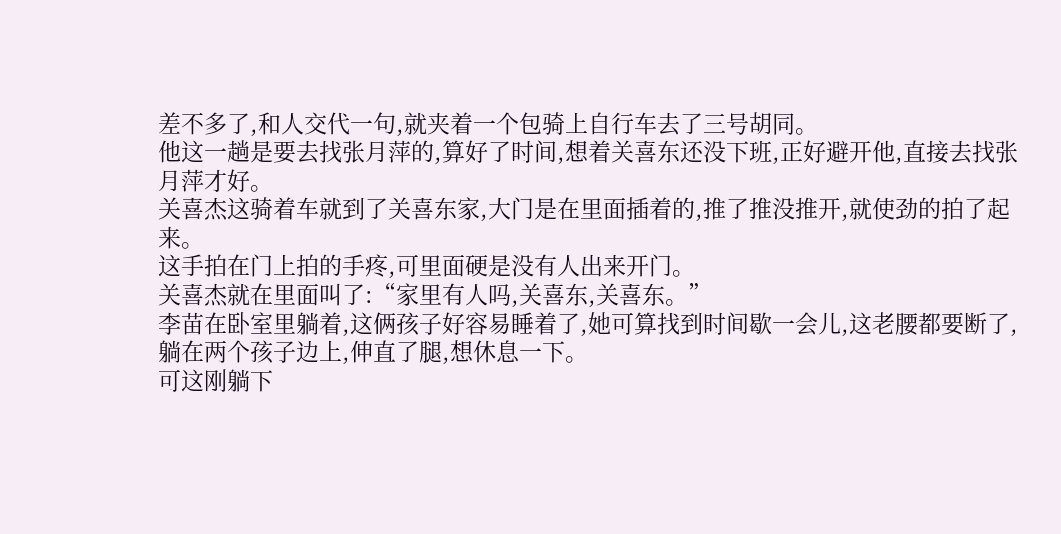差不多了,和人交代一句,就夹着一个包骑上自行车去了三号胡同。
他这一趟是要去找张月萍的,算好了时间,想着关喜东还没下班,正好避开他,直接去找张月萍才好。
关喜杰这骑着车就到了关喜东家,大门是在里面插着的,推了推没推开,就使劲的拍了起来。
这手拍在门上拍的手疼,可里面硬是没有人出来开门。
关喜杰就在里面叫了:“家里有人吗,关喜东,关喜东。”
李苗在卧室里躺着,这俩孩子好容易睡着了,她可算找到时间歇一会儿,这老腰都要断了,躺在两个孩子边上,伸直了腿,想休息一下。
可这刚躺下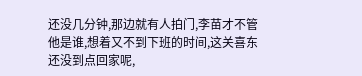还没几分钟,那边就有人拍门,李苗才不管他是谁,想着又不到下班的时间,这关喜东还没到点回家呢,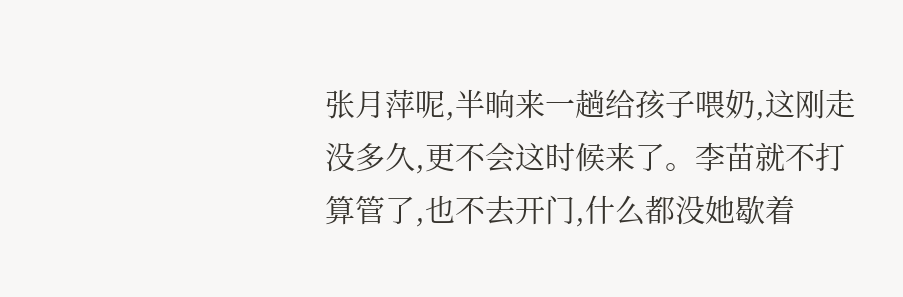张月萍呢,半晌来一趟给孩子喂奶,这刚走没多久,更不会这时候来了。李苗就不打算管了,也不去开门,什么都没她歇着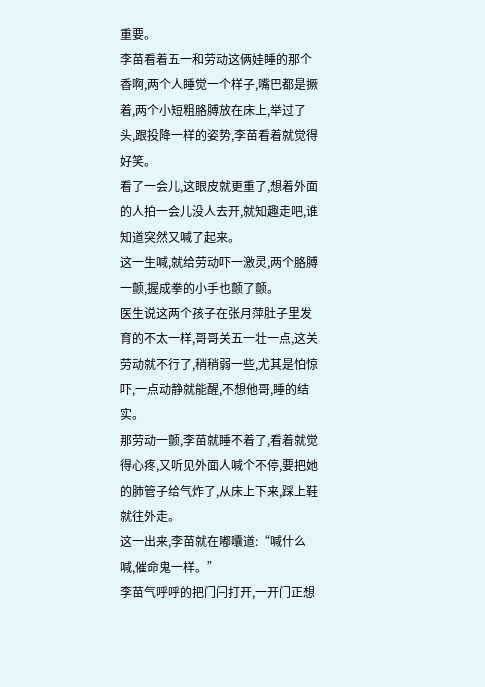重要。
李苗看着五一和劳动这俩娃睡的那个香啊,两个人睡觉一个样子,嘴巴都是撅着,两个小短粗胳膊放在床上,举过了头,跟投降一样的姿势,李苗看着就觉得好笑。
看了一会儿,这眼皮就更重了,想着外面的人拍一会儿没人去开,就知趣走吧,谁知道突然又喊了起来。
这一生喊,就给劳动吓一激灵,两个胳膊一颤,握成拳的小手也颤了颤。
医生说这两个孩子在张月萍肚子里发育的不太一样,哥哥关五一壮一点,这关劳动就不行了,稍稍弱一些,尤其是怕惊吓,一点动静就能醒,不想他哥,睡的结实。
那劳动一颤,李苗就睡不着了,看着就觉得心疼,又听见外面人喊个不停,要把她的肺管子给气炸了,从床上下来,踩上鞋就往外走。
这一出来,李苗就在嘟囔道:“喊什么喊,催命鬼一样。”
李苗气呼呼的把门闩打开,一开门正想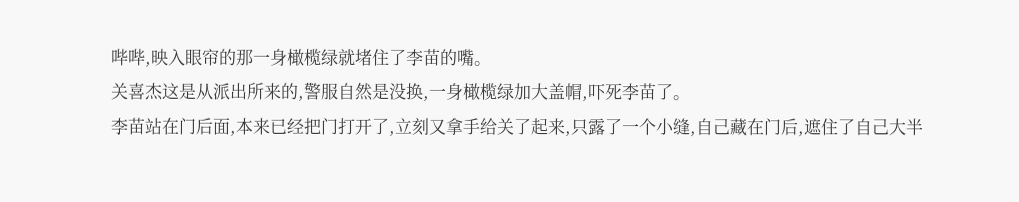哔哔,映入眼帘的那一身橄榄绿就堵住了李苗的嘴。
关喜杰这是从派出所来的,警服自然是没换,一身橄榄绿加大盖帽,吓死李苗了。
李苗站在门后面,本来已经把门打开了,立刻又拿手给关了起来,只露了一个小缝,自己藏在门后,遮住了自己大半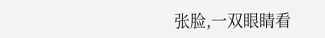张脸,一双眼睛看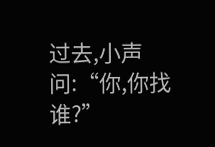过去,小声问:“你,你找谁?”